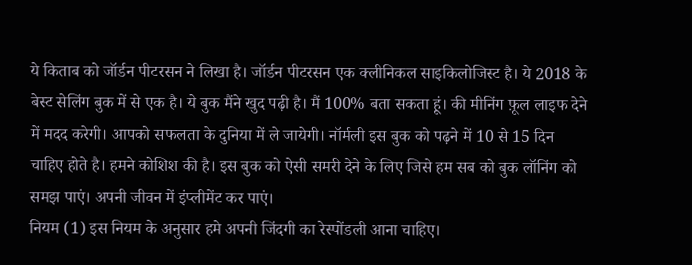ये किताब को जॉर्डन पीटरसन ने लिखा है। जॉर्डन पीटरसन एक क्लीनिकल साइकिलोजिस्ट है। ये 2018 के बेस्ट सेलिंग बुक में से एक है। ये बुक मैंने खुद पढ़ी है। मैं 100% बता सकता हूं। की मीनिंग फ़ूल लाइफ देने में मदद करेगी। आपको सफलता के दुनिया में ले जायेगी। नॉर्मली इस बुक को पढ़ने में 10 से 15 दिन चाहिए होते है। हमने कोशिश की है। इस बुक को ऐसी समरी देने के लिए जिसे हम सब को बुक लॉनिंग को समझ पाएं। अपनी जीवन में इंप्लीमेंट कर पाएं।
नियम (1) इस नियम के अनुसार हमे अपनी जिंदगी का रेस्पोंडली आना चाहिए।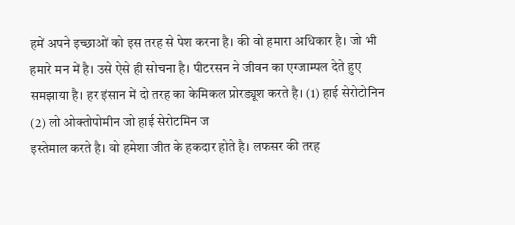हमें अपने इच्छाओं को इस तरह से पेश करना है। की वो हमारा अधिकार है। जो भी हमारे मन में है। उसे ऐसे ही सोचना है। पीटरसन ने जीवन का एग्जाम्पल देते हुए समझाया है। हर इंसान में दो तरह का केमिकल प्रोरड्यूश करते है। (1) हाई सेरोटोनिन (2) लो ओक्तोपोमीन जो हाई सेरोटमिन ज
इस्तेमाल करते है। वो हमेशा जीत के हकदार होते है। लफसर की तरह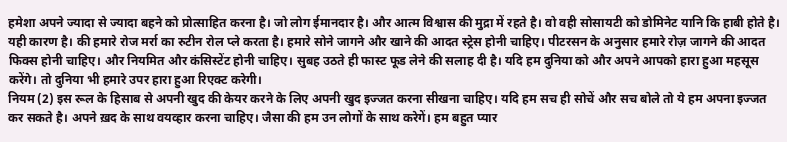हमेशा अपने ज्यादा से ज्यादा बहने को प्रोत्साहित करना है। जो लोग ईमानदार है। और आत्म विश्वास की मुद्रा में रहते है। वो वही सोसायटी को डोमिनेट यानि कि हाबी होते है। यही कारण है। की हमारे रोज मर्रा का रुटीन रोल प्ले करता है। हमारे सोने जागने और खाने की आदत स्ट्रेस होनी चाहिए। पीटरसन के अनुसार हमारे रोज़ जागने की आदत फिक्स होनी चाहिए। और नियमित और कंसिस्टेंट होनी चाहिए। सुबह उठते ही फास्ट फूड लेने की सलाह दी है। यदि हम दुनिया को और अपने आपको हारा हुआ महसूस करेंगे। तो दुनिया भी हमारे उपर हारा हुआ रिएक्ट करेगी।
नियम (2) इस रूल के हिसाब से अपनी खुद की केयर करने के लिए अपनी खुद इज्जत करना सीखना चाहिए। यदि हम सच ही सोचें और सच बोले तो ये हम अपना इज्जत कर सकते है। अपने ख़द के साथ वयव्हार करना चाहिए। जैसा की हम उन लोगों के साथ करेगें। हम बहुत प्यार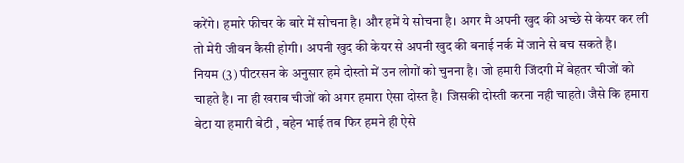करेंगे। हमारे फीचर के बारे में सोचना है। और हमें ये सोचना है। अगर मै अपनी खुद की अच्छे से केयर कर ली तो मेरी जीवन कैसी होगी। अपनी खुद की केयर से अपनी खुद की बनाई नर्क में जाने से बच सकते है।
नियम (3) पीटरसन के अनुसार हमे दोस्तो में उन लोगों को चुनना है। जो हमारी जिंदगी में बेहतर चीजों को चाहते है। ना ही खराब चीजों को अगर हमारा ऐसा दोस्त है। जिसकी दोस्ती करना नही चाहते। जैसे कि हमारा बेटा या हमारी बेटी , बहेन भाई तब फिर हमने ही ऐसे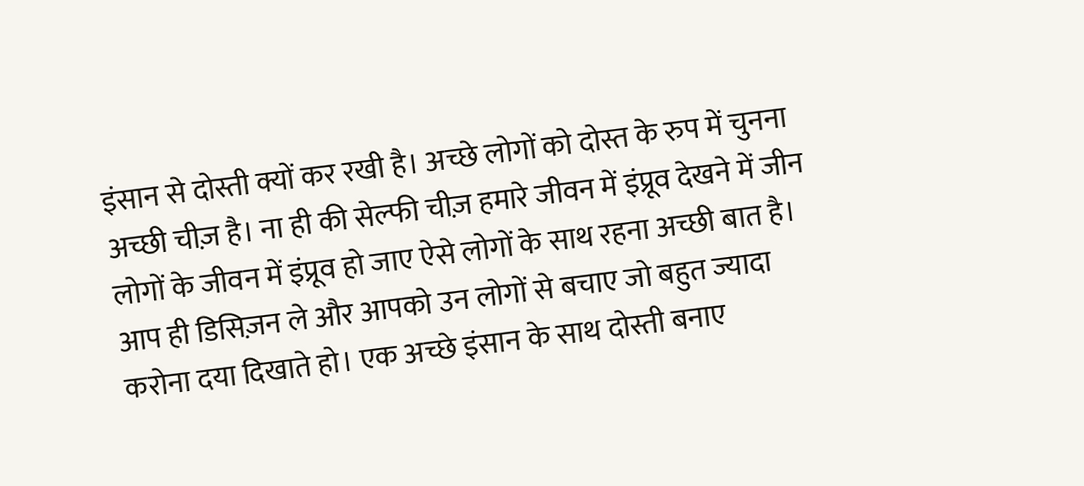इंसान से दोस्ती क्यों कर रखी है। अच्छे लोगों को दोस्त के रुप में चुनना अच्छी चीज़ है। ना ही की सेल्फी चीज़ हमारे जीवन में इंप्रूव देखने में जीन लोगों के जीवन में इंप्रूव हो जाए ऐसे लोगों के साथ रहना अच्छी बात है। आप ही डिसिज़न ले और आपको उन लोगों से बचाए जो बहुत ज्यादा करोना दया दिखाते हो। एक अच्छे इंसान के साथ दोस्ती बनाए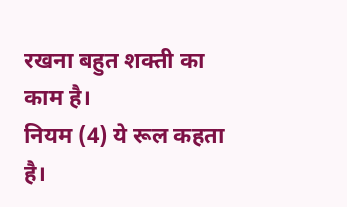रखना बहुत शक्ती का काम है।
नियम (4) ये रूल कहता है।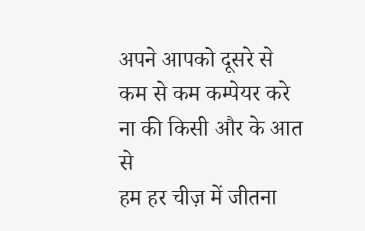अपने आपको दूसरे से कम से कम कम्पेयर करे ना की किसी और के आत से
हम हर चीज़ में जीतना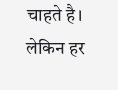चाहते है। लेकिन हर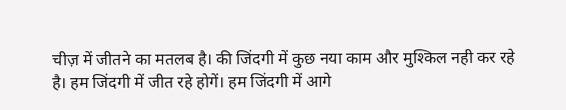चीज़ में जीतने का मतलब है। की जिंदगी में कुछ नया काम और मुश्किल नही कर रहे है। हम जिंदगी में जीत रहे होगें। हम जिंदगी में आगे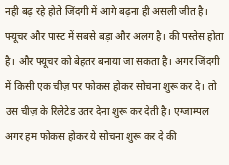नही बढ़ रहे होते जिंदगी में आगे बढ़ना ही असली जीत है। फ्यूचर और पास्ट में सबसे बड़ा और अलग है। की पस्तेस होता है। और फ्यूचर को बेहतर बनाया जा सकता है। अगर जिंदगी में किसी एक चीज़ पर फोकस होकर सोचना शुरू कर दे। तो उस चीज़ के रिलेटेड उतर देना शुरू कर देती है। एग्जाम्पल अगर हम फोकस होकर ये सोचना शुरू कर दे की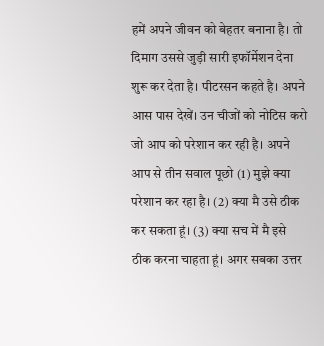हमें अपने जीवन को बेहतर बनाना है। तो दिमाग उससे जुड़ी सारी इफॉर्मेशन देना शुरू कर देता है। पीटरसन कहते है। अपने आस पास देखें। उन चीजों को नोटिस करो जो आप को परेशान कर रही है। अपने आप से तीन सवाल पूछो (1) मुझे क्या परेशान कर रहा है। (2) क्या मै उसे ठीक कर सकता हूं। (3) क्या सच में मै इसे ठीक करना चाहता हूं। अगर सबका उत्तर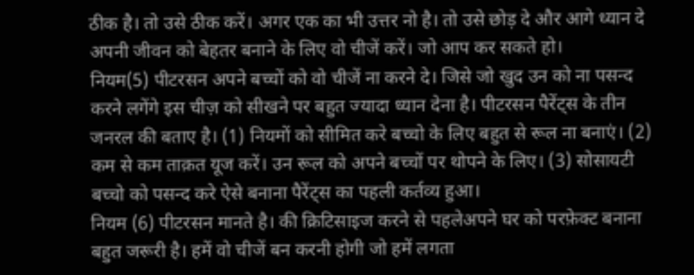ठीक है। तो उसे ठीक करें। अगर एक का भी उत्तर नो है। तो उसे छोड़ दे और आगे ध्यान दे अपनी जीवन को बेहतर बनाने के लिए वो चीजें करें। जो आप कर सकते हो।
नियम(5) पीटरसन अपने बच्चों को वो चीजें ना करने दे। जिसे जो खुद उन को ना पसन्द करने लगेंगे इस चीज़ को सीखने पर बहुत ज्यादा ध्यान देना है। पीटरसन पैरेंट्स के तीन जनरल की बताए है। (1) नियमों को सीमित करे बच्चो के लिए बहुत से रूल ना बनाएं। (2) कम से कम ताक़त यूज करें। उन रूल को अपने बच्चों पर थोपने के लिए। (3) सोसायटी बच्चो को पसन्द करे ऐसे बनाना पैरेंट्स का पहली कर्तव्य हुआ।
नियम (6) पीटरसन मानते है। की क्रिटिसाइज करने से पहलेअपने घर को परफ़ेक्ट बनाना बहुत जरूरी है। हमें वो चीजें बन करनी होगी जो हमें लगता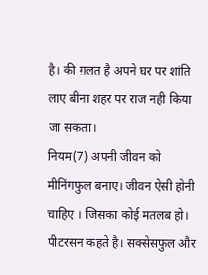है। की ग़लत है अपने घर पर शांति लाए बीना शहर पर राज नही किया
जा सकता।
नियम(7) अपनी जीवन को मीनिंगफुल बनाए। जीवन ऐसी होनी चाहिए । जिसका कोई मतलब हो। पीटरसन कहते है। सक्सेसफुल और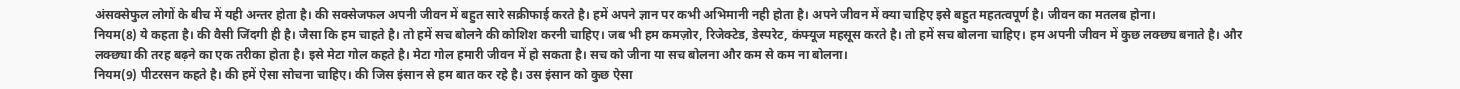अंसक्सेफुल लोगों के बीच में यही अन्तर होता है। की सक्सेजफल अपनी जीवन में बहुत सारे सक्रीफाई करते है। हमें अपने ज्ञान पर कभी अभिमानी नही होता है। अपने जीवन में क्या चाहिए इसे बहुत महतत्वपूर्ण है। जीवन का मतलब होना।
नियम(8) ये कहता है। की वैसी जिंदगी ही है। जैसा कि हम चाहते है। तो हमें सच बोलने की कोशिश करनी चाहिए। जब भी हम कमज़ोर, रिजेक्टेड, डेस्परेट, कंफ्यूज महसूस करते है। तो हमें सच बोलना चाहिए। हम अपनी जीवन में कुछ लक्छ्य बनाते है। और लक्छ्या की तरह बढ़ने का एक तरीका होता है। इसे मेटा गोल कहते है। मेटा गोल हमारी जीवन में हो सकता है। सच को जीना या सच बोलना और कम से कम ना बोलना।
नियम(9) पीटरसन कहते है। की हमें ऐसा सोचना चाहिए। की जिस इंसान से हम बात कर रहे है। उस इंसान को कुछ ऐसा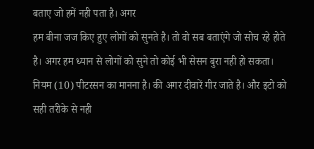बताए जो हमें नही पता है। अगर
हम बीना जज किए हुए लोगों को सुनते है। तो वो सब बताएंगे जो सोच रहे होते है। अगर हम ध्यान से लोगों को सुने तो कोई भी सेसन बुरा नही हो सकता।
नियम (10) पीटरसन का मानना है। की अगर दीवारें गीर जाते है। और इटो को सही तरीके से नही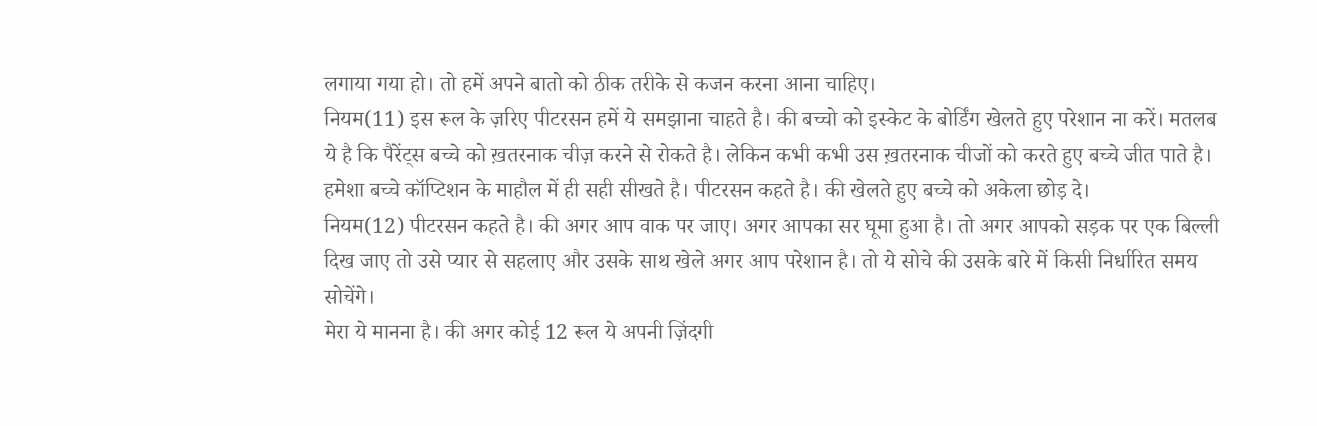लगाया गया हो। तो हमें अपने बातो को ठीक तरीके से कजन करना आना चाहिए।
नियम(11) इस रूल के ज़रिए पीटरसन हमें ये समझाना चाहते है। की बच्चो को इस्केट के बोर्डिंग खेलते हुए परेशान ना करें। मतलब ये है कि पैरेंट्स बच्चे को ख़तरनाक चीज़ करने से रोकते है। लेकिन कभी कभी उस ख़तरनाक चीजों को करते हुए बच्चे जीत पाते है।
हमेशा बच्चे कॉप्टिशन के माहौल में ही सही सीखते है। पीटरसन कहते है। की खेलते हुए बच्चे को अकेला छोड़ दे।
नियम(12) पीटरसन कहते है। की अगर आप वाक पर जाए। अगर आपका सर घूमा हुआ है। तो अगर आपको सड़क पर एक बिल्ली दिख जाए तो उसे प्यार से सहलाए और उसके साथ खेले अगर आप परेशान है। तो ये सोचे की उसके बारे में किसी निर्धारित समय सोचेंगे।
मेरा ये मानना है। की अगर कोई 12 रूल ये अपनी ज़िंदगी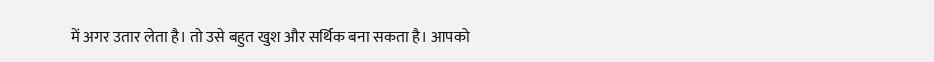में अगर उतार लेता है। तो उसे बहुत खुश और सर्थिक बना सकता है। आपको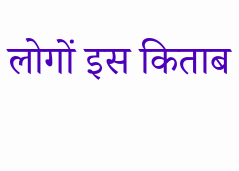लोगों इस किताब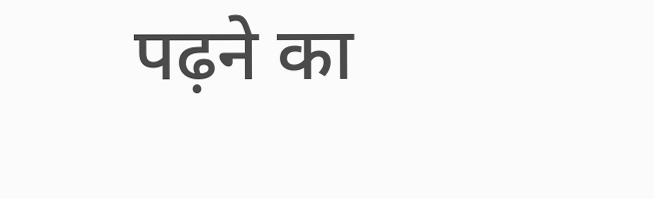पढ़ने का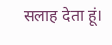सलाह देता हूं।